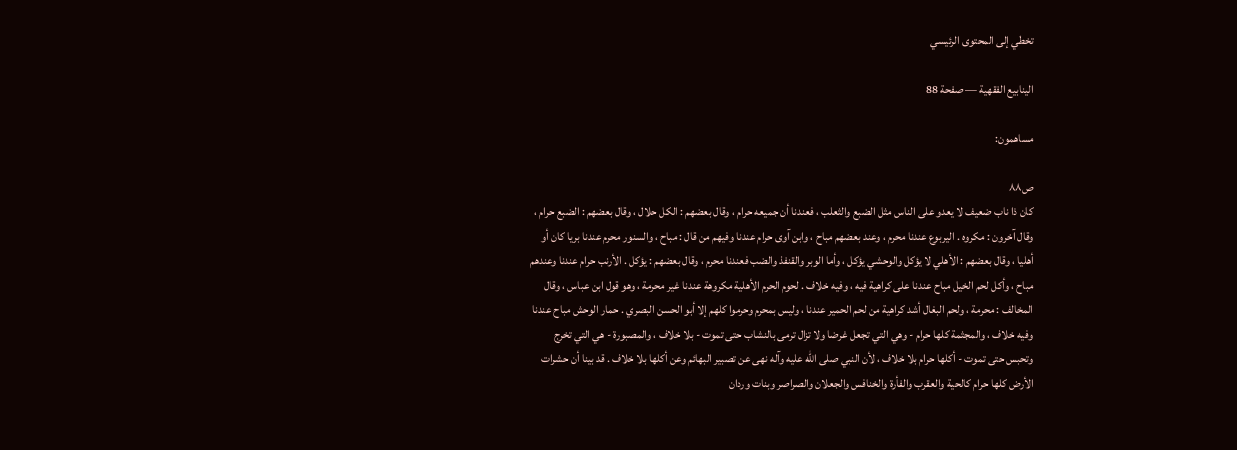تخطي إلى المحتوى الرئيسي

الينابيع الفقهية — صفحة 88

مساهمون:

ص٨٨
كان ذا ناب ضعيف لا يعدو على الناس مثل الضبع والثعلب ، فعندنا أن جميعه حرام ، وقال بعضهم : الكل حلال ، وقال بعضهم : الضبع حرام ، وقال آخرون : مكروه . اليربوع عندنا محرم ، وعند بعضهم مباح ، وابن آوى حرام عندنا وفيهم من قال : مباح ، والسنور محرم عندنا بريا كان أو أهليا ، وقال بعضهم : الأهلي لا يؤكل والوحشي يؤكل ، وأما الوبر والقنفذ والضب فعندنا محرم ، وقال بعضهم : يؤكل . الأرنب حرام عندنا وعندهم مباح ، وأكل لحم الخيل مباح عندنا على كراهية فيه ، وفيه خلاف . لحوم الحرم الأهلية مكروهة عندنا غير محرمة ، وهو قول ابن عباس ، وقال المخالف : محرمة ، ولحم البغال أشد كراهية من لحم الحمير عندنا ، وليس بمحرم وحرموا كلهم إلا أبو الحسن البصري . حمار الوحش مباح عندنا وفيه خلاف ، والمجثمة كلها حرام - وهي التي تجعل غرضا ولا تزال ترمى بالنشاب حتى تموت - بلا خلاف ، والمصبورة - هي التي تخرج وتحبس حتى تموت - أكلها حرام بلا خلاف ، لأن النبي صلى الله عليه وآله نهى عن تصبير البهائم وعن أكلها بلا خلاف . قد بينا أن حشرات الأرض كلها حرام كالحية والعقرب والفأرة والخنافس والجعلان والصراصر وبنات وردان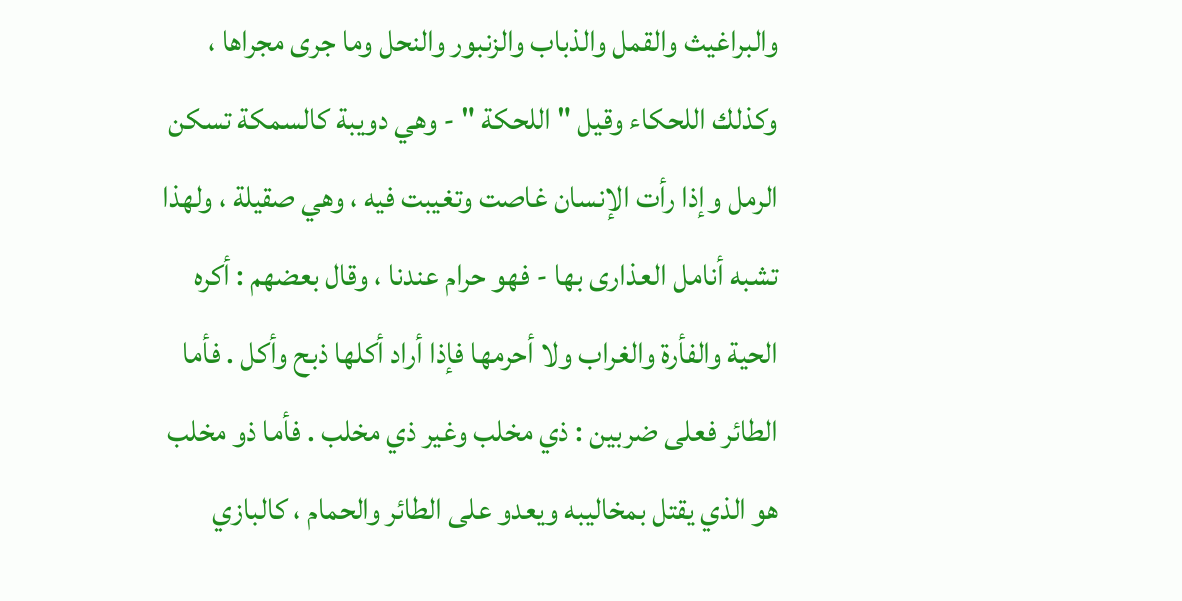والبراغيث والقمل والذباب والزنبور والنحل وما جرى مجراها ، وكذلك اللحكاء وقيل " اللحكة " - وهي دويبة كالسمكة تسكن الرمل وإذا رأت الإنسان غاصت وتغيبت فيه ، وهي صقيلة ، ولهذا تشبه أنامل العذارى بها - فهو حرام عندنا ، وقال بعضهم : أكره الحية والفأرة والغراب ولا أحرمها فإذا أراد أكلها ذبح وأكل . فأما الطائر فعلى ضربين : ذي مخلب وغير ذي مخلب . فأما ذو مخلب هو الذي يقتل بمخاليبه ويعدو على الطائر والحمام ، كالبازي